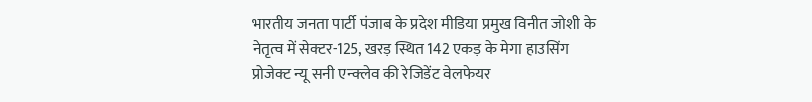भारतीय जनता पार्टी पंजाब के प्रदेश मीडिया प्रमुख विनीत जोशी के नेतृत्व में सेक्टर-125, खरड़ स्थित 142 एकड़ के मेगा हाउसिंग प्रोजेक्ट न्यू सनी एन्क्लेव की रेजिडेंट वेलफेयर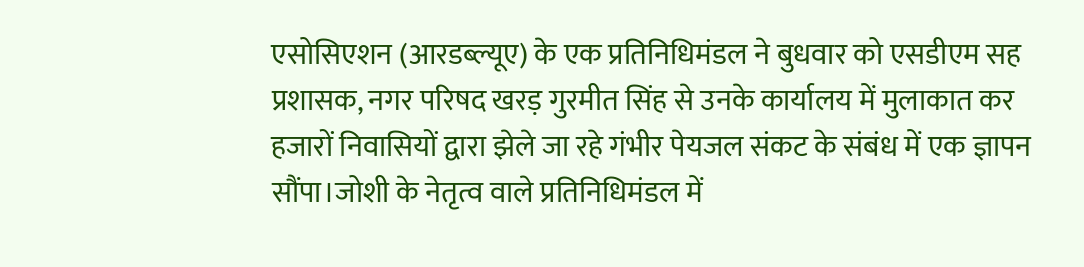एसोसिएशन (आरडब्ल्यूए) के एक प्रतिनिधिमंडल ने बुधवार को एसडीएम सह प्रशासक, नगर परिषद खरड़ गुरमीत सिंह से उनके कार्यालय में मुलाकात कर हजारों निवासियों द्वारा झेले जा रहे गंभीर पेयजल संकट के संबंध में एक ज्ञापन सौंपा।जोशी के नेतृत्व वाले प्रतिनिधिमंडल में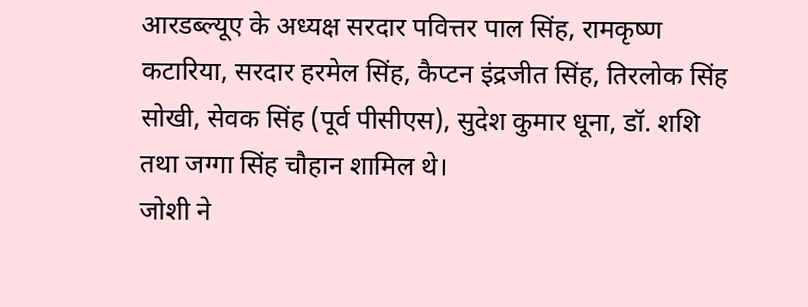आरडब्ल्यूए के अध्यक्ष सरदार पवित्तर पाल सिंह, रामकृष्ण कटारिया, सरदार हरमेल सिंह, कैप्टन इंद्रजीत सिंह, तिरलोक सिंह सोखी, सेवक सिंह (पूर्व पीसीएस), सुदेश कुमार धूना, डॉ. शशि तथा जग्गा सिंह चौहान शामिल थे।
जोशी ने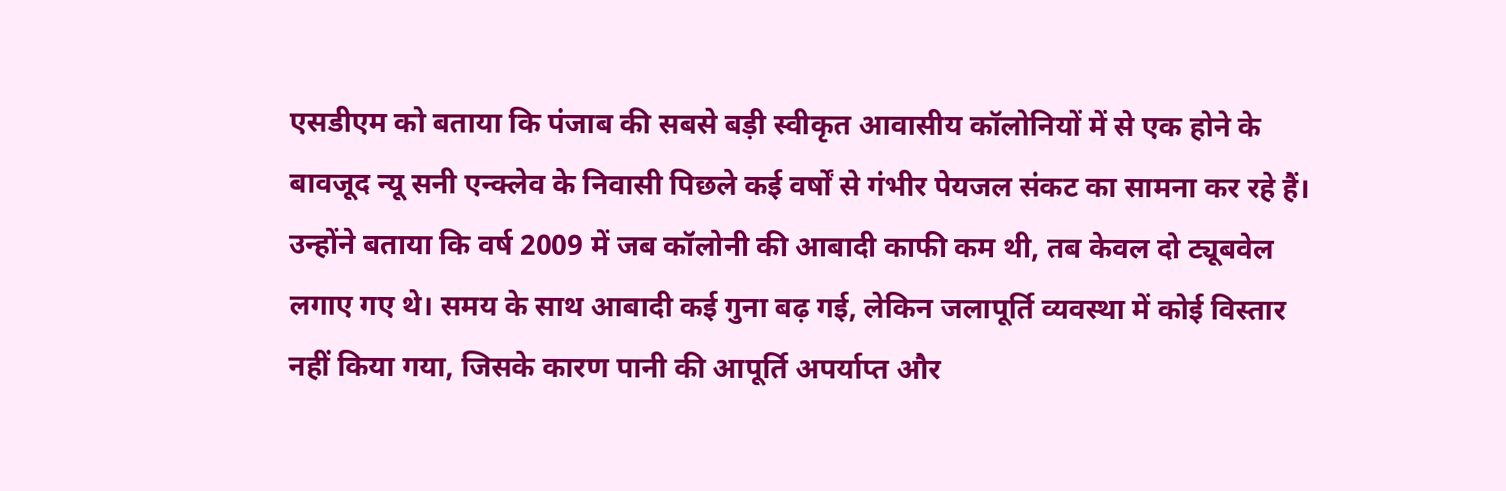एसडीएम को बताया कि पंजाब की सबसे बड़ी स्वीकृत आवासीय कॉलोनियों में से एक होने के बावजूद न्यू सनी एन्क्लेव के निवासी पिछले कई वर्षों से गंभीर पेयजल संकट का सामना कर रहे हैं। उन्होंने बताया कि वर्ष 2009 में जब कॉलोनी की आबादी काफी कम थी, तब केवल दो ट्यूबवेल लगाए गए थे। समय के साथ आबादी कई गुना बढ़ गई, लेकिन जलापूर्ति व्यवस्था में कोई विस्तार नहीं किया गया, जिसके कारण पानी की आपूर्ति अपर्याप्त और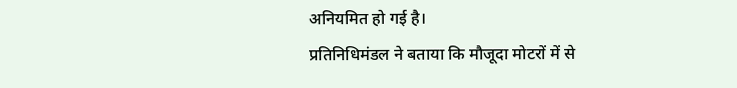अनियमित हो गई है।
प्रतिनिधिमंडल ने बताया कि मौजूदा मोटरों में से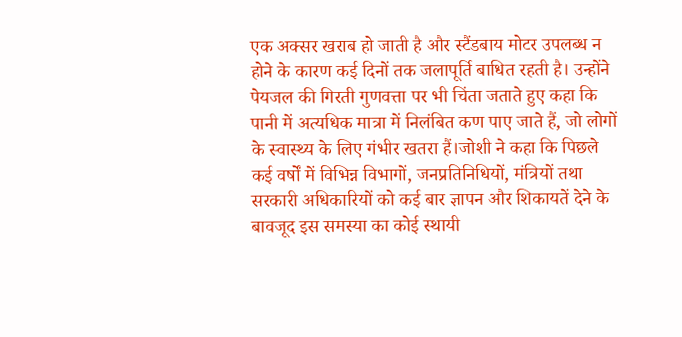एक अक्सर खराब हो जाती है और स्टैंडबाय मोटर उपलब्ध न होने के कारण कई दिनों तक जलापूर्ति बाधित रहती है। उन्होंने पेयजल की गिरती गुणवत्ता पर भी चिंता जताते हुए कहा कि पानी में अत्यधिक मात्रा में निलंबित कण पाए जाते हैं, जो लोगों के स्वास्थ्य के लिए गंभीर खतरा हैं।जोशी ने कहा कि पिछले कई वर्षों में विभिन्न विभागों, जनप्रतिनिधियों, मंत्रियों तथा सरकारी अधिकारियों को कई बार ज्ञापन और शिकायतें देने के बावजूद इस समस्या का कोई स्थायी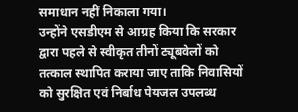समाधान नहीं निकाला गया।
उन्होंने एसडीएम से आग्रह किया कि सरकार द्वारा पहले से स्वीकृत तीनों ट्यूबवेलों को तत्काल स्थापित कराया जाए ताकि निवासियों को सुरक्षित एवं निर्बाध पेयजल उपलब्ध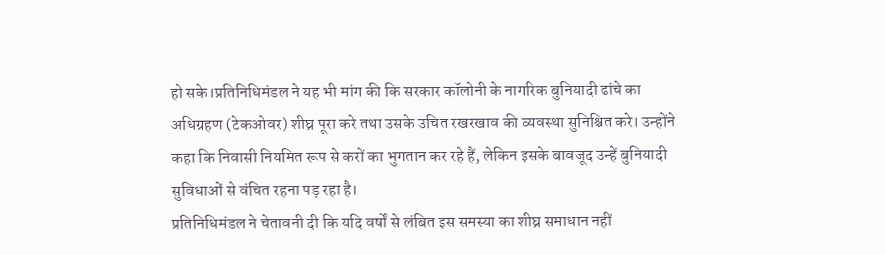हो सके।प्रतिनिधिमंडल ने यह भी मांग की कि सरकार कॉलोनी के नागरिक बुनियादी ढांचे का अधिग्रहण (टेकओवर) शीघ्र पूरा करे तथा उसके उचित रखरखाव की व्यवस्था सुनिश्चित करे। उन्होंने कहा कि निवासी नियमित रूप से करों का भुगतान कर रहे हैं, लेकिन इसके बावजूद उन्हें बुनियादी सुविधाओं से वंचित रहना पड़ रहा है।
प्रतिनिधिमंडल ने चेतावनी दी कि यदि वर्षों से लंबित इस समस्या का शीघ्र समाधान नहीं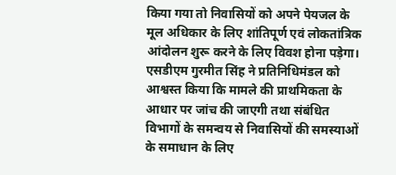किया गया तो निवासियों को अपने पेयजल के मूल अधिकार के लिए शांतिपूर्ण एवं लोकतांत्रिक आंदोलन शुरू करने के लिए विवश होना पड़ेगा। एसडीएम गुरमीत सिंह ने प्रतिनिधिमंडल को आश्वस्त किया कि मामले की प्राथमिकता के आधार पर जांच की जाएगी तथा संबंधित विभागों के समन्वय से निवासियों की समस्याओं के समाधान के लिए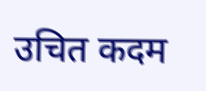उचित कदम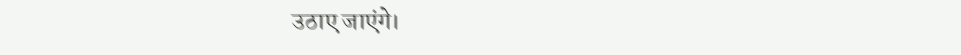उठाए जाएंगे।